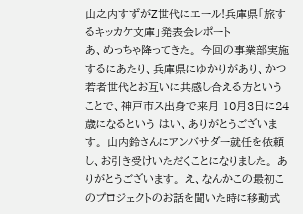山之内すずがZ世代にエール!兵庫県「旅するキッカケ文庫」発表会レポート
あ、めっちゃ降ってきた。 今回の事業部実施するにあたり、兵庫県にゆかりがあり、かつ若者世代とお互いに共感し合える方ということで、神戸市ス出身で来月 10月3日に24歳になるという はい、ありがとうございます。 山内鈴さんにアンバサダー就任を依頼し、お引き受けいただくことになりました。 ありがとうございます。 え、なんかこの最初このプロジェクトのお話を聞いた時に移動式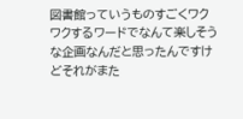図書館っていうものすごくワクワクするワードでなんて楽しそうな企画なんだと思ったんですけどそれがまた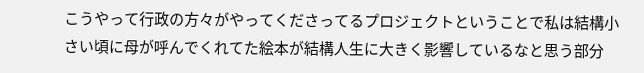こうやって行政の方々がやってくださってるプロジェクトということで私は結構小さい頃に母が呼んでくれてた絵本が結構人生に大きく影響しているなと思う部分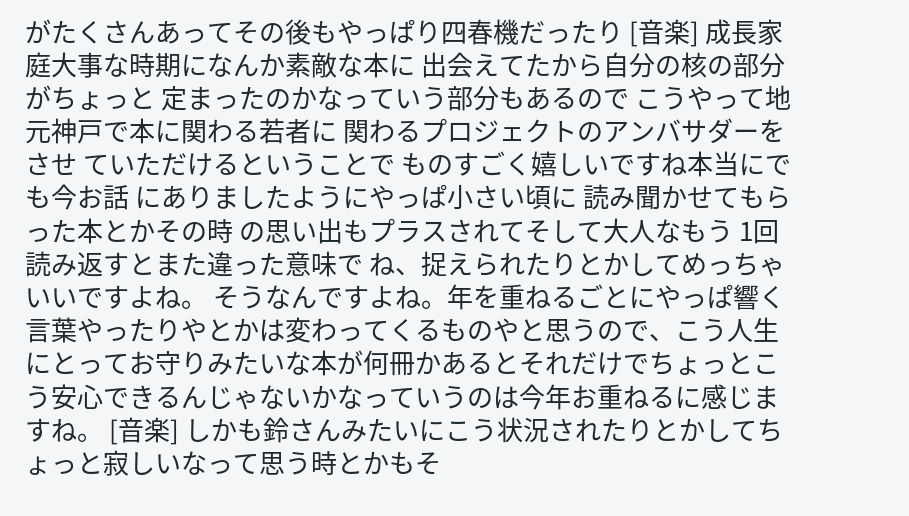がたくさんあってその後もやっぱり四春機だったり [音楽] 成長家庭大事な時期になんか素敵な本に 出会えてたから自分の核の部分がちょっと 定まったのかなっていう部分もあるので こうやって地元神戸で本に関わる若者に 関わるプロジェクトのアンバサダーをさせ ていただけるということで ものすごく嬉しいですね本当にでも今お話 にありましたようにやっぱ小さい頃に 読み聞かせてもらった本とかその時 の思い出もプラスされてそして大人なもう 1回読み返すとまた違った意味で ね、捉えられたりとかしてめっちゃいいですよね。 そうなんですよね。年を重ねるごとにやっぱ響く言葉やったりやとかは変わってくるものやと思うので、こう人生にとってお守りみたいな本が何冊かあるとそれだけでちょっとこう安心できるんじゃないかなっていうのは今年お重ねるに感じますね。 [音楽] しかも鈴さんみたいにこう状況されたりとかしてちょっと寂しいなって思う時とかもそ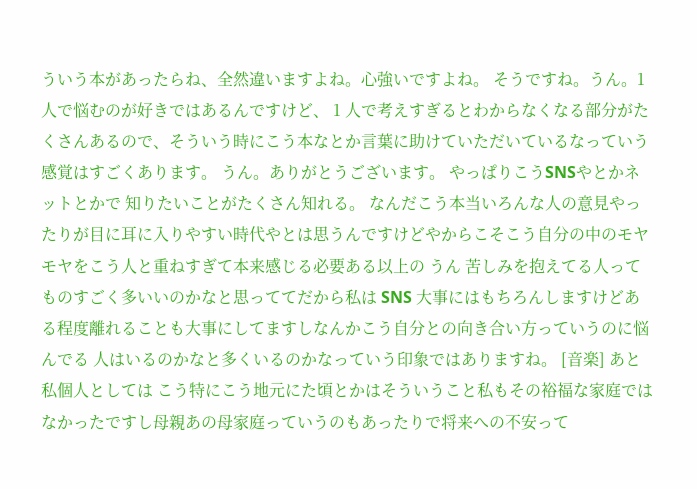ういう本があったらね、全然違いますよね。心強いですよね。 そうですね。うん。1 人で悩むのが好きではあるんですけど、 1 人で考えすぎるとわからなくなる部分がたくさんあるので、そういう時にこう本なとか言葉に助けていただいているなっていう感覚はすごくあります。 うん。ありがとうございます。 やっぱりこうSNSやとかネットとかで 知りたいことがたくさん知れる。 なんだこう本当いろんな人の意見やったりが目に耳に入りやすい時代やとは思うんですけどやからこそこう自分の中のモヤモヤをこう人と重ねすぎて本来感じる必要ある以上の うん 苦しみを抱えてる人ってものすごく多いいのかなと思っててだから私は SNS 大事にはもちろんしますけどある程度離れることも大事にしてますしなんかこう自分との向き合い方っていうのに悩んでる 人はいるのかなと多くいるのかなっていう印象ではありますね。 [音楽] あと私個人としては こう特にこう地元にた頃とかはそういうこと私もその裕福な家庭ではなかったですし母親あの母家庭っていうのもあったりで将来への不安って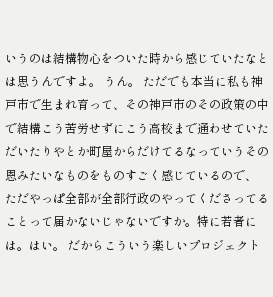いうのは結構物心をついた時から感じていたなとは思うんですよ。 うん。 ただでも本当に私も神戸市で生まれ育って、その神戸市のその政策の中で結構こう苦労せずにこう高校まで通わせていただいたりやとか町屋からだけてるなっていうその恩みたいなものをものすごく感じているので、 ただやっぱ全部が全部行政のやってくださってることって届かないじゃないですか。特に若者には。はい。 だからこういう楽しいプロジェクト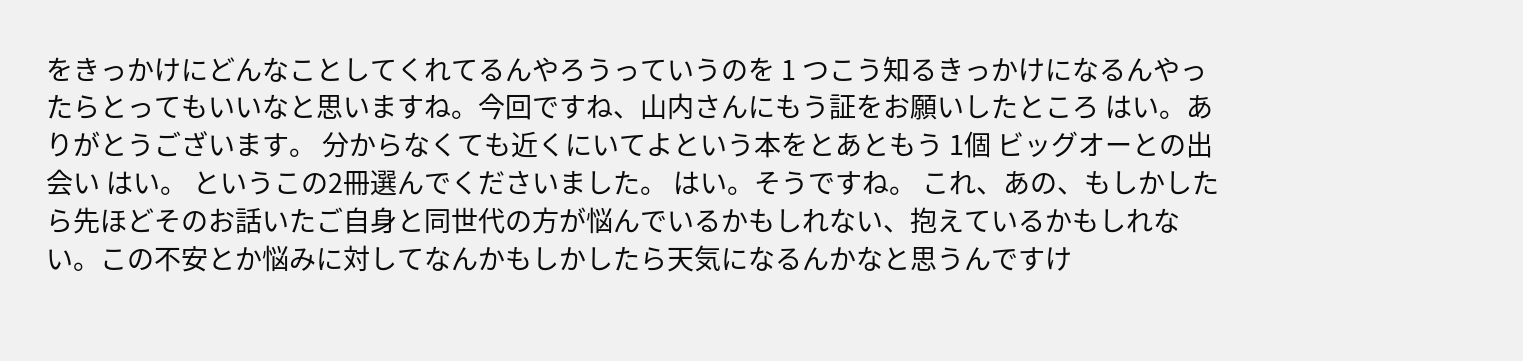をきっかけにどんなことしてくれてるんやろうっていうのを 1 つこう知るきっかけになるんやったらとってもいいなと思いますね。今回ですね、山内さんにもう証をお願いしたところ はい。ありがとうございます。 分からなくても近くにいてよという本をとあともう 1個 ビッグオーとの出会い はい。 というこの2冊選んでくださいました。 はい。そうですね。 これ、あの、もしかしたら先ほどそのお話いたご自身と同世代の方が悩んでいるかもしれない、抱えているかもしれない。この不安とか悩みに対してなんかもしかしたら天気になるんかなと思うんですけ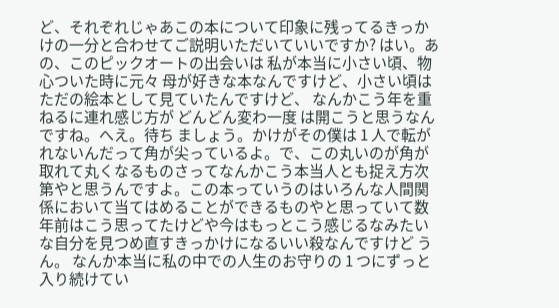ど、それぞれじゃあこの本について印象に残ってるきっかけの一分と合わせてご説明いただいていいですか? はい。あの、このピックオートの出会いは 私が本当に小さい頃、物心ついた時に元々 母が好きな本なんですけど、小さい頃は ただの絵本として見ていたんですけど、 なんかこう年を重ねるに連れ感じ方が どんどん変わ一度 は開こうと思うなんですね。へえ。待ち ましょう。かけがその僕は 1 人で転がれないんだって角が尖っているよ。で、この丸いのが角が取れて丸くなるものさってなんかこう本当人とも捉え方次第やと思うんですよ。この本っていうのはいろんな人間関係において当てはめることができるものやと思っていて数年前はこう思ってたけどや今はもっとこう感じるなみたいな自分を見つめ直すきっかけになるいい殺なんですけど うん。 なんか本当に私の中での人生のお守りの 1 つにずっと入り続けてい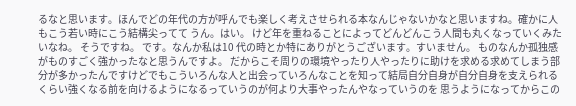るなと思います。ほんでどの年代の方が呼んでも楽しく考えさせられる本なんじゃないかなと思いますね。確かに人もこう若い時にこう結構尖ってて うん。はい。 けど年を重ねることによってどんどんこう人間も丸くなっていくみたいなね。 そうですね。 です。なんか私は10 代の時とか特にありがとうございます。すいません。 ものなんか孤独感がものすごく強かったなと思うんですよ。 だからこそ周りの環境やったり人やったりに助けを求める求めてしまう部分が多かったんですけどでもこういろんな人と出会っていろんなことを知って結局自分自身が自分自身を支えられるくらい強くなる前を向けるようになるっていうのが何より大事やったんやなっていうのを 思うようになってからこの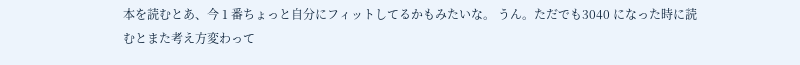本を読むとあ、今 1 番ちょっと自分にフィットしてるかもみたいな。 うん。ただでも3040 になった時に読むとまた考え方変わって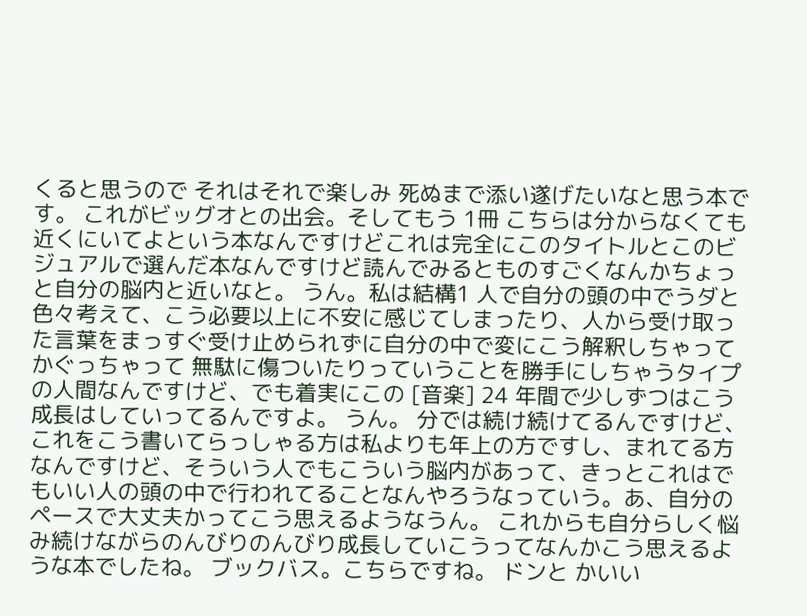くると思うので それはそれで楽しみ 死ぬまで添い遂げたいなと思う本です。 これがビッグオとの出会。そしてもう 1冊 こちらは分からなくても近くにいてよという本なんですけどこれは完全にこのタイトルとこのビジュアルで選んだ本なんですけど読んでみるとものすごくなんかちょっと自分の脳内と近いなと。 うん。私は結構1 人で自分の頭の中でうダと色々考えて、こう必要以上に不安に感じてしまったり、人から受け取った言葉をまっすぐ受け止められずに自分の中で変にこう解釈しちゃってかぐっちゃって 無駄に傷ついたりっていうことを勝手にしちゃうタイプの人間なんですけど、でも着実にこの [音楽] 24 年間で少しずつはこう成長はしていってるんですよ。 うん。 分では続け続けてるんですけど、これをこう書いてらっしゃる方は私よりも年上の方ですし、まれてる方なんですけど、そういう人でもこういう脳内があって、きっとこれはでもいい人の頭の中で行われてることなんやろうなっていう。あ、自分のペースで大丈夫かってこう思えるようなうん。 これからも自分らしく悩み続けながらのんびりのんびり成長していこうってなんかこう思えるような本でしたね。 ブックバス。こちらですね。 ドンと かいい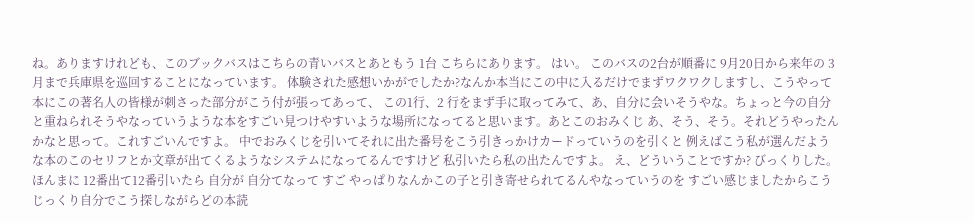ね。ありますけれども、このブックバスはこちらの青いバスとあともう 1台 こちらにあります。 はい。 このバスの2台が順番に 9月20日から来年の 3 月まで兵庫県を巡回することになっています。 体験された感想いかがでしたか?なんか本当にこの中に入るだけでまずワクワクしますし、こうやって本にこの著名人の皆様が刺さった部分がこう付が張ってあって、 この1行、2 行をまず手に取ってみて、あ、自分に会いそうやな。ちょっと今の自分と重ねられそうやなっていうような本をすごい見つけやすいような場所になってると思います。あとこのおみくじ あ、そう、そう。それどうやったんかなと思って。これすごいんですよ。 中でおみくじを引いてそれに出た番号をこう引きっかけカードっていうのを引くと 例えばこう私が選んだような本のこのセリフとか文章が出てくるようなシステムになってるんですけど 私引いたら私の出たんですよ。 え、どういうことですか? びっくりした。ほんまに 12番出て12番引いたら 自分が 自分てなって すご やっぱりなんかこの子と引き寄せられてるんやなっていうのを すごい感じましたからこうじっくり自分でこう探しながらどの本読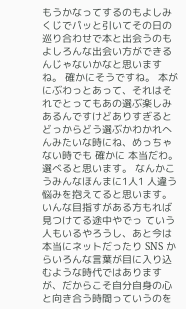もうかなってするのもよしみくじでパッと引いてその日の巡り合わせで本と出会うのもよしろんな出会い方ができるんじゃないかなと思いますね。 確かにそうですね。 本がにぶわっとあって、それはそれでとってもあの選ぶ楽しみあるんですけどありすぎるとどっからどう選ぶかわかれへんみたいな時にね、めっちゃない時でも 確かに 本当だわ。 選べると思います。 なんかこうみんなほんまに1人1 人違う悩みを抱えてると思います。 いんな目指すがある方もれば見つけてる途中やでっ ていう人もいるやろうし、あと今は本当にネットだったり SNS からいろんな言葉が目に入り込むような時代ではありますが、だからこそ自分自身の心と向き合う時間っていうのを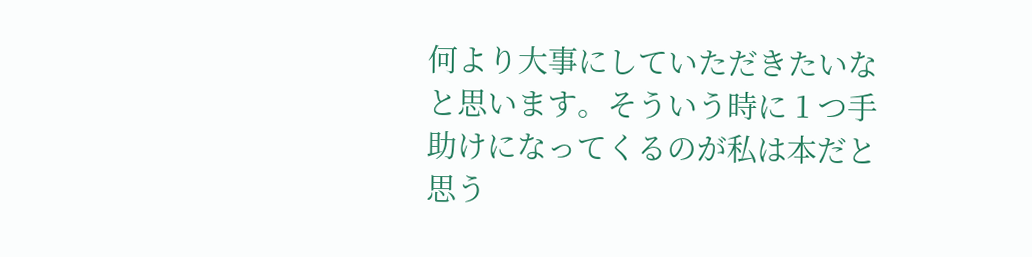何より大事にしていただきたいなと思います。そういう時に 1 つ手助けになってくるのが私は本だと思う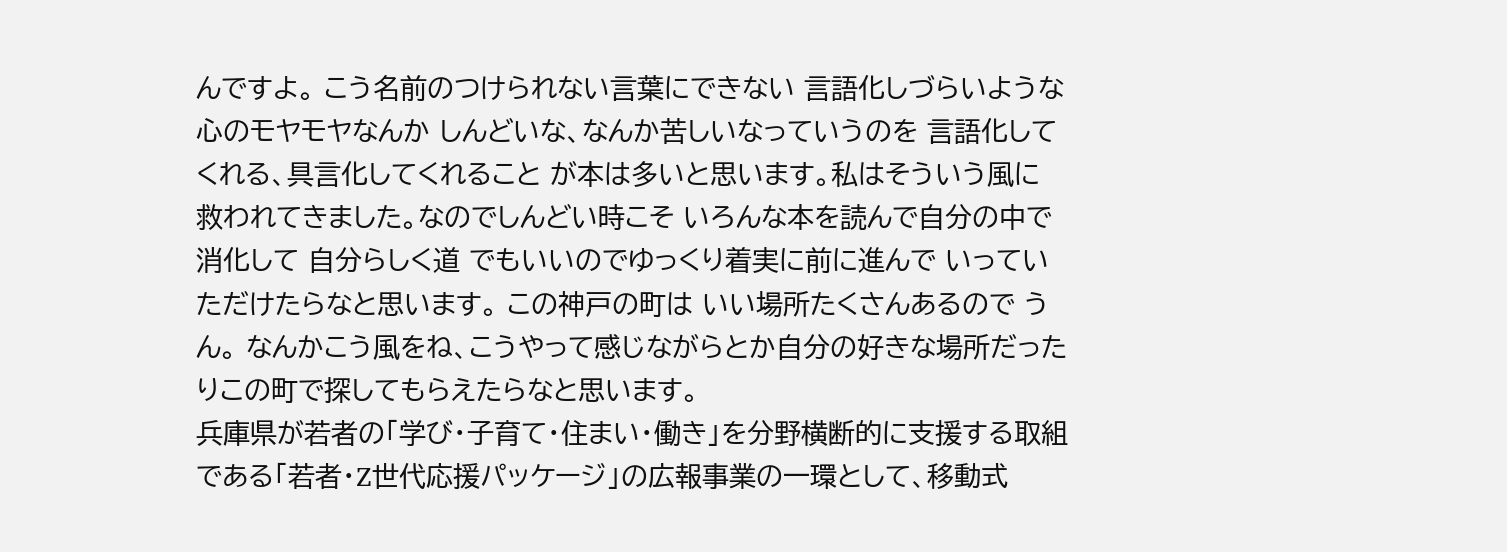んですよ。 こう名前のつけられない言葉にできない 言語化しづらいような心のモヤモヤなんか しんどいな、なんか苦しいなっていうのを 言語化してくれる、具言化してくれること が本は多いと思います。私はそういう風に 救われてきました。なのでしんどい時こそ いろんな本を読んで自分の中で消化して 自分らしく道 でもいいのでゆっくり着実に前に進んで いっていただけたらなと思います。 この神戸の町は いい場所たくさんあるので うん。 なんかこう風をね、こうやって感じながらとか自分の好きな場所だったりこの町で探してもらえたらなと思います。
兵庫県が若者の「学び・子育て・住まい・働き」を分野横断的に支援する取組である「若者・Z世代応援パッケージ」の広報事業の一環として、移動式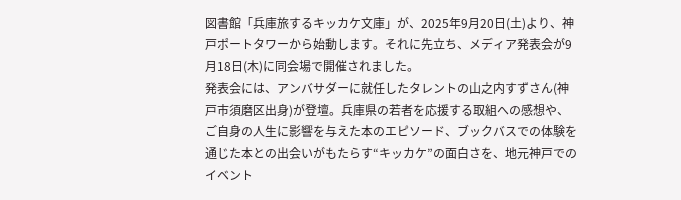図書館「兵庫旅するキッカケ文庫」が、2025年9月20日(土)より、神戸ポートタワーから始動します。それに先立ち、メディア発表会が9月18日(木)に同会場で開催されました。
発表会には、アンバサダーに就任したタレントの山之内すずさん(神戸市須磨区出身)が登壇。兵庫県の若者を応援する取組への感想や、ご自身の人生に影響を与えた本のエピソード、ブックバスでの体験を通じた本との出会いがもたらす“キッカケ”の面白さを、地元神戸でのイベント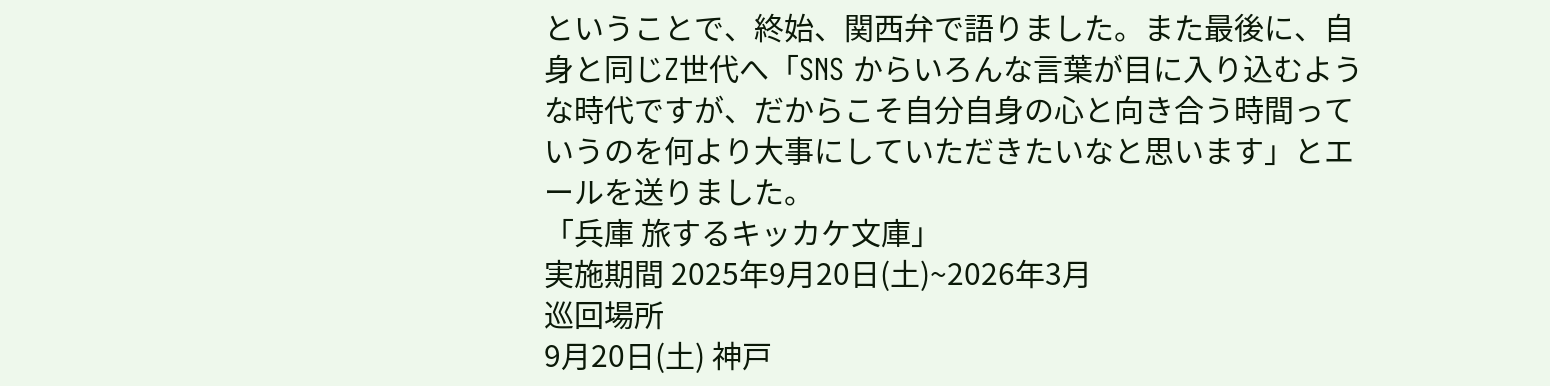ということで、終始、関西弁で語りました。また最後に、自身と同じZ世代へ「SNS からいろんな言葉が目に入り込むような時代ですが、だからこそ自分自身の心と向き合う時間っていうのを何より大事にしていただきたいなと思います」とエールを送りました。
「兵庫 旅するキッカケ文庫」
実施期間 2025年9月20日(土)~2026年3月
巡回場所
9月20日(土) 神戸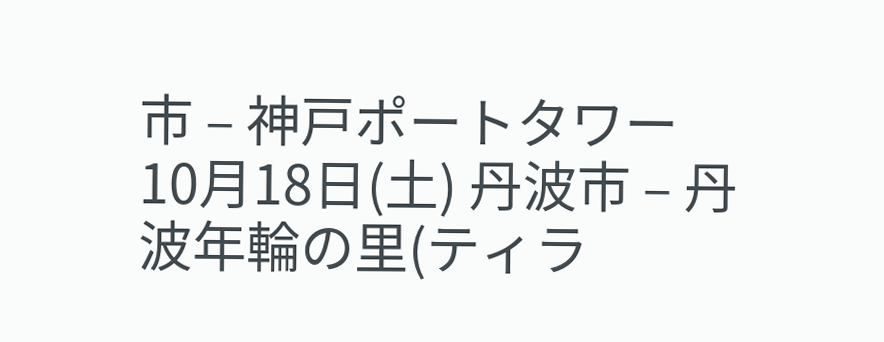市 – 神戸ポートタワー
10月18日(土) 丹波市 – 丹波年輪の里(ティラ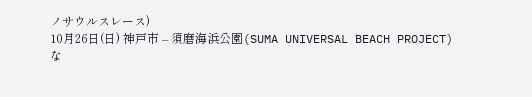ノサウルスレース)
10月26日(日) 神戸市 – 須磨海浜公園(SUMA UNIVERSAL BEACH PROJECT)
な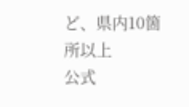ど、県内10箇所以上
公式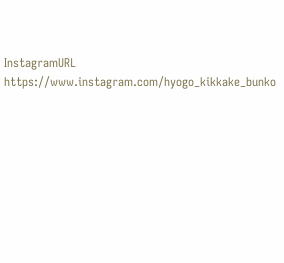InstagramURL
https://www.instagram.com/hyogo_kikkake_bunko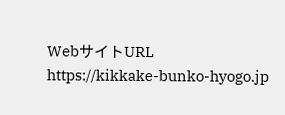WebサイトURL
https://kikkake-bunko-hyogo.jp